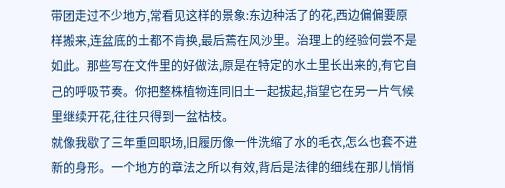带团走过不少地方,常看见这样的景象:东边种活了的花,西边偏偏要原样搬来,连盆底的土都不肯换,最后蔫在风沙里。治理上的经验何尝不是如此。那些写在文件里的好做法,原是在特定的水土里长出来的,有它自己的呼吸节奏。你把整株植物连同旧土一起拔起,指望它在另一片气候里继续开花,往往只得到一盆枯枝。
就像我歇了三年重回职场,旧履历像一件洗缩了水的毛衣,怎么也套不进新的身形。一个地方的章法之所以有效,背后是法律的细线在那儿悄悄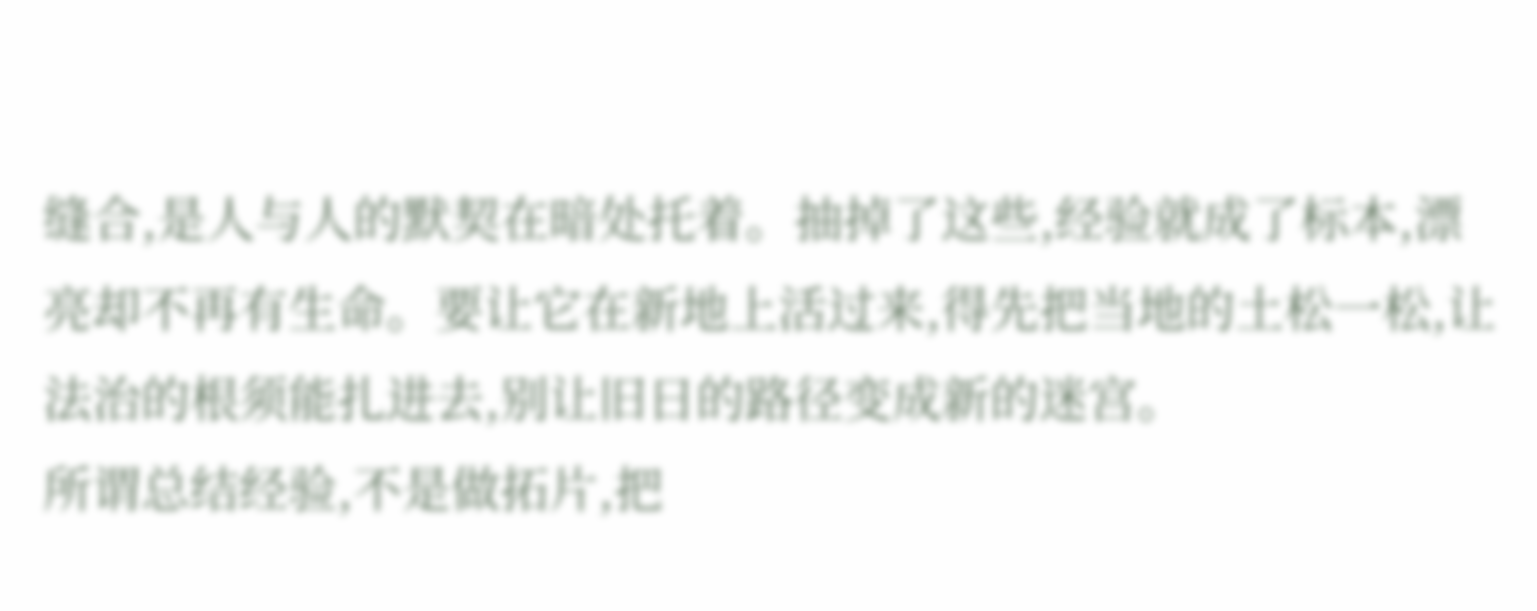缝合,是人与人的默契在暗处托着。抽掉了这些,经验就成了标本,漂亮却不再有生命。要让它在新地上活过来,得先把当地的土松一松,让法治的根须能扎进去,别让旧日的路径变成新的迷宫。
所谓总结经验,不是做拓片,把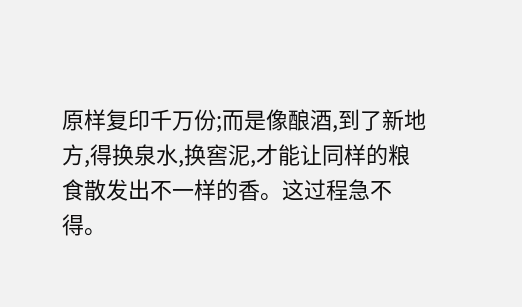原样复印千万份;而是像酿酒,到了新地方,得换泉水,换窖泥,才能让同样的粮食散发出不一样的香。这过程急不得。